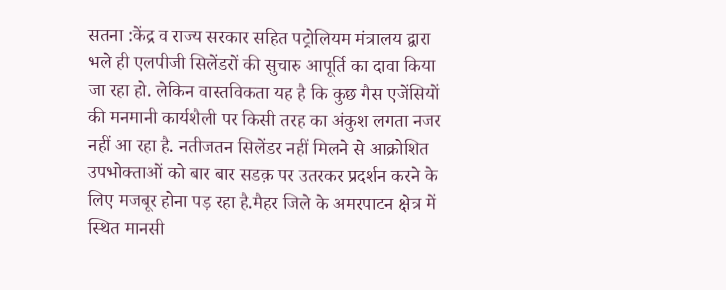सतना :केंद्र व राज्य सरकार सहित पट्रोलियम मंत्रालय द्वारा भले ही एलपीजी सिलेंडरों की सुचारु आपूर्ति का दावा किया जा रहा हो. लेकिन वास्तविकता यह है कि कुछ गैस एजेंसियों की मनमानी कार्यशैली पर किसी तरह का अंकुश लगता नजर नहीं आ रहा है. नतीजतन सिलेंडर नहीं मिलने से आक्रोशित उपभोक्ताओं को बार बार सडक़ पर उतरकर प्रदर्शन करने के लिए मजबूर होना पड़ रहा है.मैहर जिले के अमरपाटन क्षेत्र में स्थित मानसी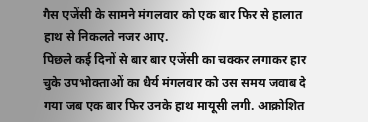गैस एजेंसी के सामने मंगलवार को एक बार फिर से हालात हाथ से निकलते नजर आए.
पिछले कई दिनों से बार बार एजेंसी का चक्कर लगाकर हार चुके उपभोक्ताओं का धैर्य मंगलवार को उस समय जवाब दे गया जब एक बार फिर उनके हाथ मायूसी लगी. आक्रोशित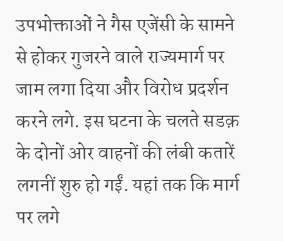उपभोक्ताओं ने गैस एजेंसी के सामने से होकर गुजरने वाले राज्यमार्ग पर जाम लगा दिया और विरोध प्रदर्शन करने लगे. इस घटना के चलते सडक़ के दोनों ओर वाहनों की लंबी कतारें लगनीं शुरु हो गईं. यहां तक कि मार्ग पर लगे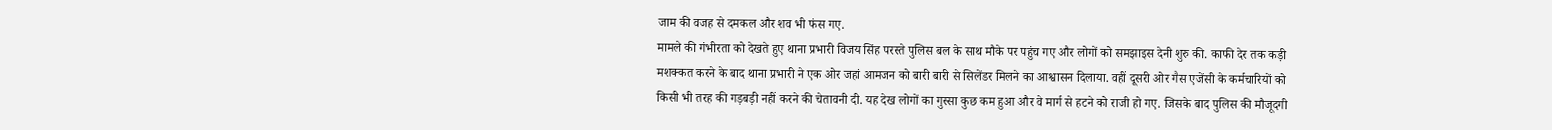जाम की वजह से दमकल और शव भी फंस गए.
मामले की गंभीरता को देखते हुए थाना प्रभारी विजय सिंह परस्ते पुलिस बल के साथ मौके पर पहुंच गए और लोगों को समझाइस देनी शुरु की. काफी देर तक कड़ी मशक्कत करने के बाद थाना प्रभारी ने एक ओर जहां आमजन को बारी बारी से सिलेंडर मिलने का आश्वासन दिलाया. वहीं दूसरी ओर गैस एजेंसी के कर्मचारियों को किसी भी तरह की गड़बड़ी नहीं करने की चेतावनी दी. यह देख लोगों का गुस्सा कुछ कम हुआ और वे मार्ग से हटने को राजी हो गए. जिसके बाद पुलिस की मौजूदगी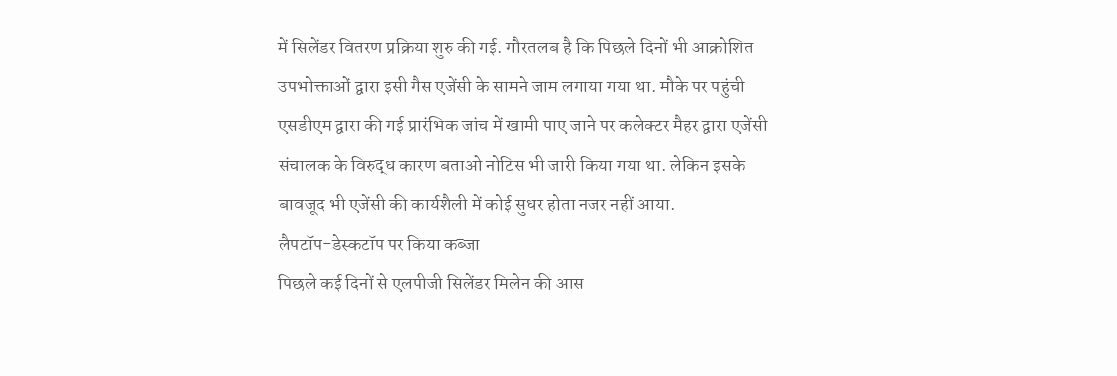में सिलेंडर वितरण प्रक्रिया शुरु की गई. गौरतलब है कि पिछले दिनों भी आक्रोशित उपभोक्ताओं द्वारा इसी गैस एजेंसी के सामने जाम लगाया गया था. मौके पर पहुंची एसडीएम द्वारा की गई प्रारंभिक जांच में खामी पाए जाने पर कलेक्टर मैहर द्वारा एजेंसी संचालक के विरुद्ध कारण बताओ नोटिस भी जारी किया गया था. लेकिन इसके बावजूद भी एजेंसी की कार्यशैली में कोई सुधर होता नजर नहीं आया.
लैपटॉप-डेस्कटॉप पर किया कब्जा
पिछले कई दिनों से एलपीजी सिलेंडर मिलेन की आस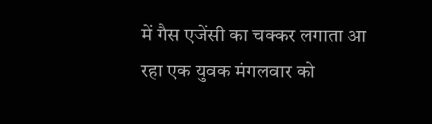में गैस एजेंसी का चक्कर लगाता आ रहा एक युवक मंगलवार को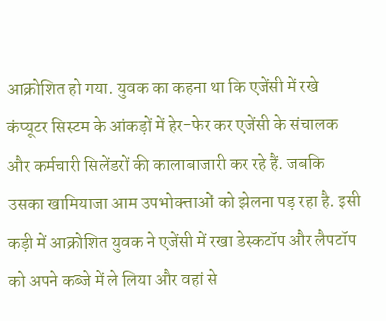आक्रोशित हो गया. युवक का कहना था कि एजेंसी में रखे कंप्यूटर सिस्टम के आंकड़ों में हेर-फेर कर एजेंसी के संचालक और कर्मचारी सिलेंडरों की कालाबाजारी कर रहे हैं. जबकि उसका खामियाजा आम उपभोक्त्ताओं को झेलना पड़ रहा है. इसी कड़ी में आक्रोशित युवक ने एजेंसी में रखा डेस्कटॉप और लैपटॉप को अपने कब्जे में ले लिया और वहां से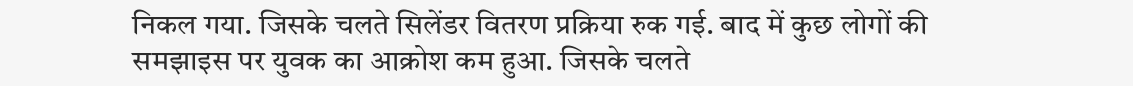निकल गया. जिसके चलते सिलेंडर वितरण प्रक्रिया रुक गई. बाद में कुछ लोगों की समझाइस पर युवक का आक्रोश कम हुआ. जिसके चलते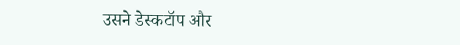उसने डेस्कटॉप और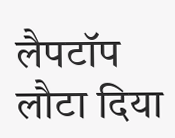लैपटॉप लौटा दिया